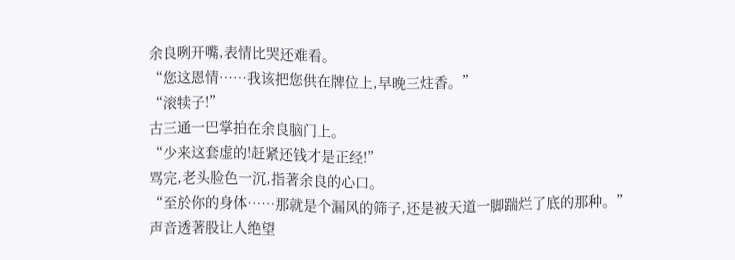余良咧开嘴,表情比哭还难看。
“您这恩情……我该把您供在牌位上,早晚三炷香。”
“滚犊子!”
古三通一巴掌拍在余良脑门上。
“少来这套虚的!赶紧还钱才是正经!”
骂完,老头脸色一沉,指著余良的心口。
“至於你的身体……那就是个漏风的筛子,还是被天道一脚踹烂了底的那种。”
声音透著股让人绝望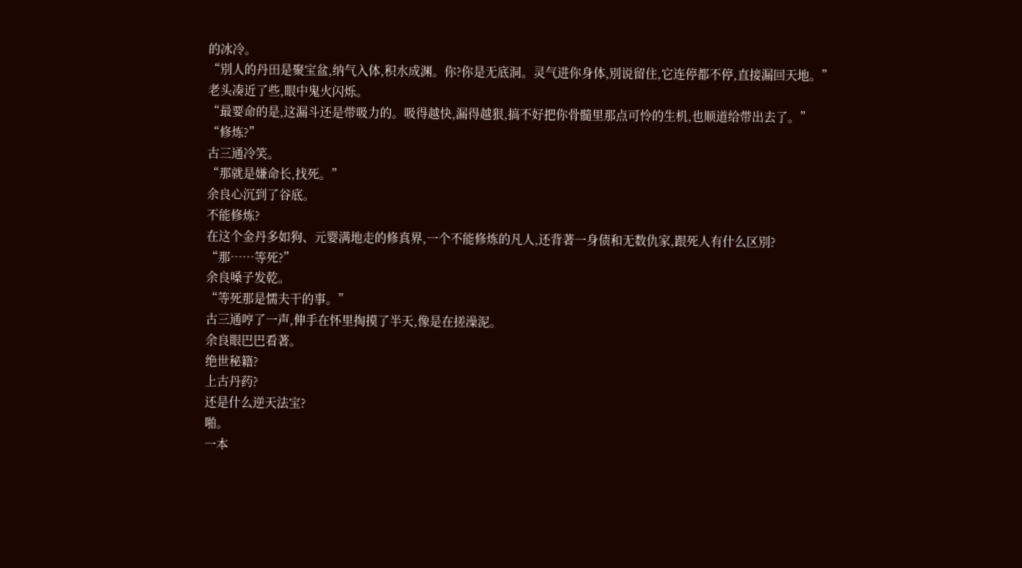的冰冷。
“別人的丹田是聚宝盆,纳气入体,积水成渊。你?你是无底洞。灵气进你身体,別说留住,它连停都不停,直接漏回天地。”
老头凑近了些,眼中鬼火闪烁。
“最要命的是,这漏斗还是带吸力的。吸得越快,漏得越狠,搞不好把你骨髓里那点可怜的生机,也顺道给带出去了。”
“修炼?”
古三通冷笑。
“那就是嫌命长,找死。”
余良心沉到了谷底。
不能修炼?
在这个金丹多如狗、元婴满地走的修真界,一个不能修炼的凡人,还背著一身债和无数仇家,跟死人有什么区別?
“那……等死?”
余良嗓子发乾。
“等死那是懦夫干的事。”
古三通哼了一声,伸手在怀里掏摸了半天,像是在搓澡泥。
余良眼巴巴看著。
绝世秘籍?
上古丹药?
还是什么逆天法宝?
啪。
一本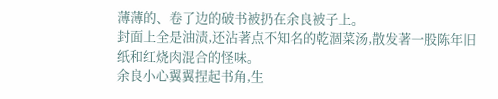薄薄的、卷了边的破书被扔在余良被子上。
封面上全是油渍,还沾著点不知名的乾涸菜汤,散发著一股陈年旧纸和红烧肉混合的怪味。
余良小心翼翼捏起书角,生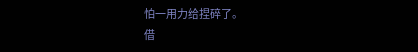怕一用力给捏碎了。
借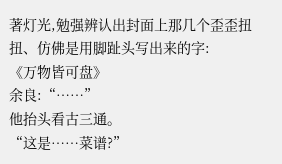著灯光,勉强辨认出封面上那几个歪歪扭扭、仿佛是用脚趾头写出来的字:
《万物皆可盘》
余良:“……”
他抬头看古三通。
“这是……菜谱?”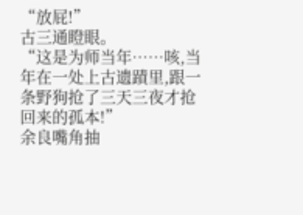“放屁!”
古三通瞪眼。
“这是为师当年……咳,当年在一处上古遗蹟里,跟一条野狗抢了三天三夜才抢回来的孤本!”
余良嘴角抽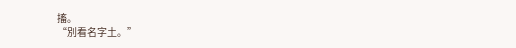搐。
“別看名字土。”